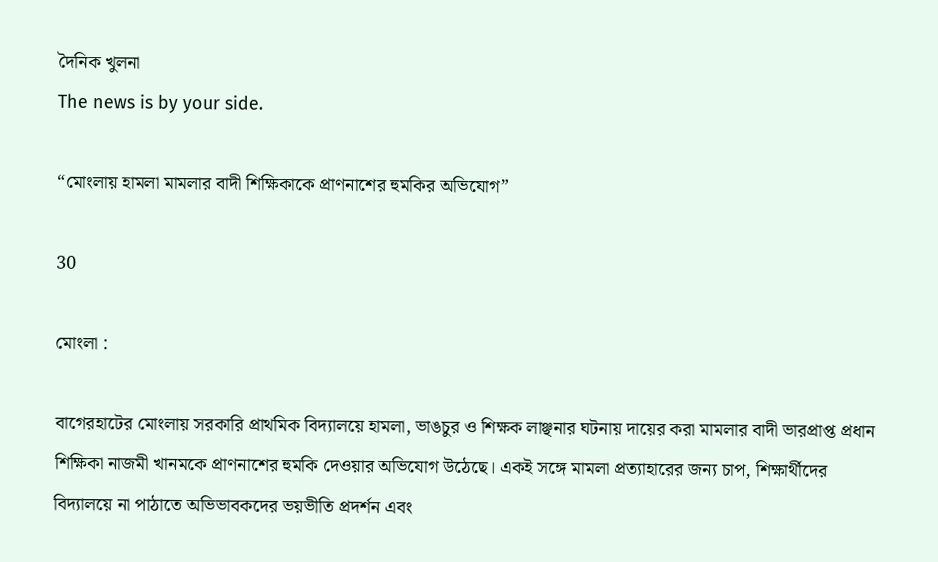দৈনিক খুলনা
The news is by your side.

“মোংলায় হামলা মামলার বাদী শিক্ষিকাকে প্রাণনাশের হুমকির অভিযোগ”

30

মোংলা :

বাগেরহাটের মোংলায় সরকারি প্রাথমিক বিদ্যালয়ে হামলা, ভাঙচুর ও শিক্ষক লাঞ্ছনার ঘটনায় দায়ের করা মামলার বাদী ভারপ্রাপ্ত প্রধান শিক্ষিকা নাজমী খানমকে প্রাণনাশের হুমকি দেওয়ার অভিযোগ উঠেছে। একই সঙ্গে মামলা প্রত্যাহারের জন্য চাপ, শিক্ষার্থীদের বিদ্যালয়ে না পাঠাতে অভিভাবকদের ভয়ভীতি প্রদর্শন এবং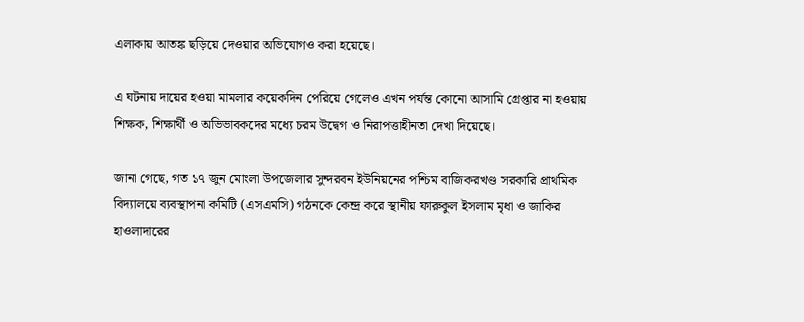এলাকায় আতঙ্ক ছড়িয়ে দেওয়ার অভিযোগও করা হয়েছে।

এ ঘটনায় দায়ের হওয়া মামলার কয়েকদিন পেরিয়ে গেলেও এখন পর্যন্ত কোনো আসামি গ্রেপ্তার না হওয়ায় শিক্ষক, শিক্ষার্থী ও অভিভাবকদের মধ্যে চরম উদ্বেগ ও নিরাপত্তাহীনতা দেখা দিয়েছে।

জানা গেছে, গত ১৭ জুন মোংলা উপজেলার সুন্দরবন ইউনিয়নের পশ্চিম বাজিকরখণ্ড সরকারি প্রাথমিক বিদ্যালয়ে ব্যবস্থাপনা কমিটি (এসএমসি) গঠনকে কেন্দ্র করে স্থানীয় ফারুকুল ইসলাম মৃধা ও জাকির হাওলাদারের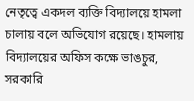নেতৃত্বে একদল ব্যক্তি বিদ্যালয়ে হামলা চালায় বলে অভিযোগ রয়েছে। হামলায় বিদ্যালয়ের অফিস কক্ষে ভাঙচুর, সরকারি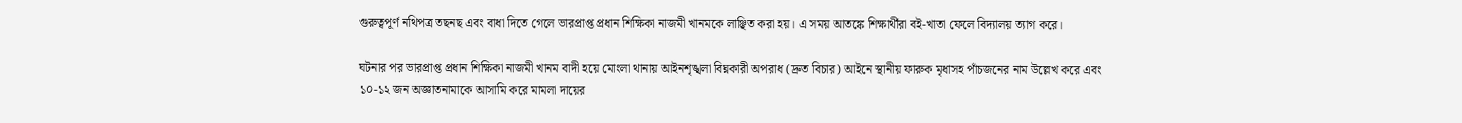গুরুত্বপূর্ণ নথিপত্র তছনছ এবং বাধা দিতে গেলে ভারপ্রাপ্ত প্রধান শিক্ষিকা নাজমী খানমকে লাঞ্ছিত করা হয়। এ সময় আতঙ্কে শিক্ষার্থীরা বই-খাতা ফেলে বিদ্যালয় ত্যাগ করে।

ঘটনার পর ভারপ্রাপ্ত প্রধান শিক্ষিকা নাজমী খানম বাদী হয়ে মোংলা থানায় আইনশৃঙ্খলা বিঘ্নকারী অপরাধ (দ্রুত বিচার) আইনে স্থানীয় ফারুক মৃধাসহ পাঁচজনের নাম উল্লেখ করে এবং ১০-১২ জন অজ্ঞাতনামাকে আসামি করে মামলা দায়ের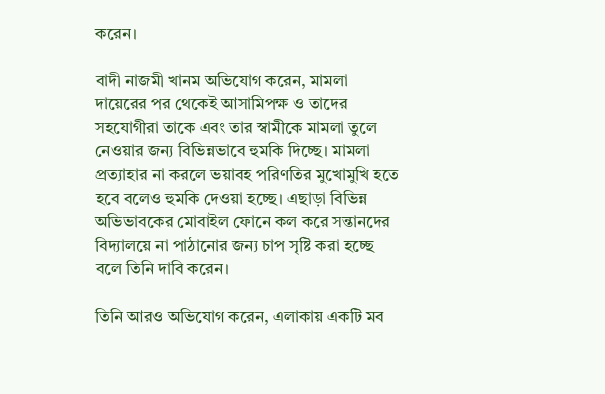করেন।

বাদী নাজমী খানম অভিযোগ করেন, মামলা দায়েরের পর থেকেই আসামিপক্ষ ও তাদের সহযোগীরা তাকে এবং তার স্বামীকে মামলা তুলে নেওয়ার জন্য বিভিন্নভাবে হুমকি দিচ্ছে। মামলা প্রত্যাহার না করলে ভয়াবহ পরিণতির মুখোমুখি হতে হবে বলেও হুমকি দেওয়া হচ্ছে। এছাড়া বিভিন্ন অভিভাবকের মোবাইল ফোনে কল করে সন্তানদের বিদ্যালয়ে না পাঠানোর জন্য চাপ সৃষ্টি করা হচ্ছে বলে তিনি দাবি করেন।

তিনি আরও অভিযোগ করেন, এলাকায় একটি মব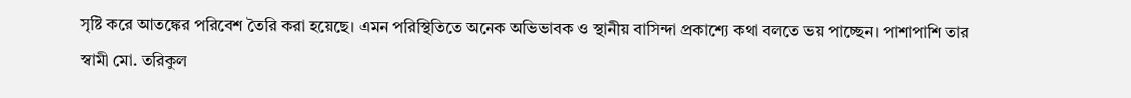সৃষ্টি করে আতঙ্কের পরিবেশ তৈরি করা হয়েছে। এমন পরিস্থিতিতে অনেক অভিভাবক ও স্থানীয় বাসিন্দা প্রকাশ্যে কথা বলতে ভয় পাচ্ছেন। পাশাপাশি তার স্বামী মো. তরিকুল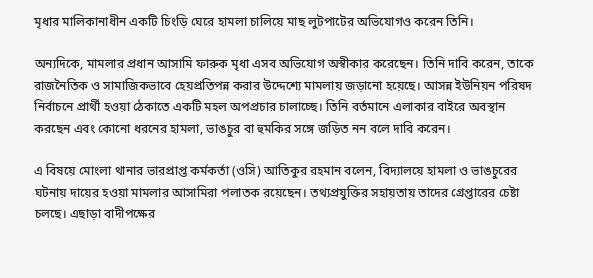মৃধার মালিকানাধীন একটি চিংড়ি ঘেরে হামলা চালিয়ে মাছ লুটপাটের অভিযোগও করেন তিনি।

অন্যদিকে, মামলার প্রধান আসামি ফারুক মৃধা এসব অভিযোগ অস্বীকার করেছেন। তিনি দাবি করেন, তাকে রাজনৈতিক ও সামাজিকভাবে হেয়প্রতিপন্ন করার উদ্দেশ্যে মামলায় জড়ানো হয়েছে। আসন্ন ইউনিয়ন পরিষদ নির্বাচনে প্রার্থী হওয়া ঠেকাতে একটি মহল অপপ্রচার চালাচ্ছে। তিনি বর্তমানে এলাকার বাইরে অবস্থান করছেন এবং কোনো ধরনের হামলা, ভাঙচুর বা হুমকির সঙ্গে জড়িত নন বলে দাবি করেন।

এ বিষয়ে মোংলা থানার ভারপ্রাপ্ত কর্মকর্তা (ওসি) আতিকুর রহমান বলেন, বিদ্যালয়ে হামলা ও ভাঙচুরের ঘটনায় দায়ের হওয়া মামলার আসামিরা পলাতক রয়েছেন। তথ্যপ্রযুক্তির সহায়তায় তাদের গ্রেপ্তারের চেষ্টা চলছে। এছাড়া বাদীপক্ষের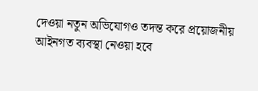দেওয়া নতুন অভিযোগও তদন্ত করে প্রয়োজনীয় আইনগত ব্যবস্থা নেওয়া হবে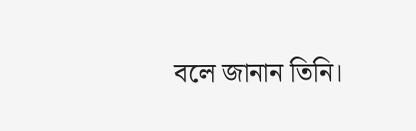বলে জানান তিনি।